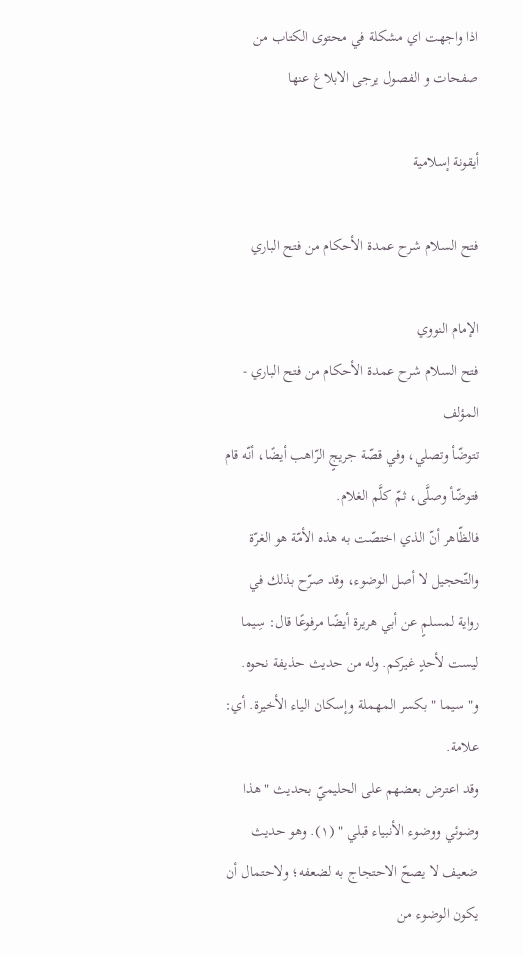اذا واجهت اي مشكلة في محتوى الكتاب من صفحات و الفصول يرجى الابلاغ عنها

أيقونة إسلامية

فتح السلام شرح عمدة الأحكام من فتح الباري

الإمام النووي
فتح السلام شرح عمدة الأحكام من فتح الباري - المؤلف
تتوضّأ وتصلي، وفي قصّة جريجٍ الرّاهب أيضًا، أنّه قام فتوضّأ وصلَّى، ثمّ كلَّم الغلام.
فالظّاهر أنّ الذي اختصّت به هذه الأمّة هو الغرّة والتّحجيل لا أصل الوضوء، وقد صرّح بذلك في رواية لمسلمٍ عن أبي هريرة أيضًا مرفوعًا قال: سِيما ليست لأحدٍ غيركم. وله من حديث حذيفة نحوه.
و" سيما " بكسر المهملة وإسكان الياء الأخيرة. أي: علامة.
وقد اعترض بعضهم على الحليميّ بحديث " هذا وضوئي ووضوء الأنبياء قبلي " (١). وهو حديث ضعيف لا يصحّ الاحتجاج به لضعفه؛ ولاحتمال أن يكون الوضوء من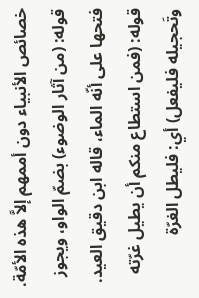خصائص الأنبياء دون أممهم إلاَّ هذه الأمّة.
قوله: (من آثار الوضوء) بضمّ الواو، ويجوز فتحها على أنّه الماء، قاله ابن دقيق العيد.
قوله: (فمن استطاع منكم أن يطيل غرّته وتَحجيله فليفعل) أي: فليطل الغرّة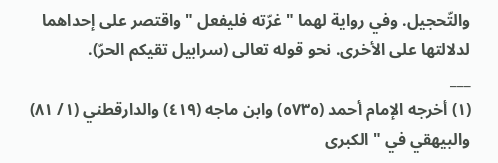والتّحجيل. وفي رواية لهما " غرّته فليفعل " واقتصر على إحداهما لدلالتها على الأخرى. نحو قوله تعالى (سرابيل تقيكم الحرّ).
___
(١) أخرجه الإمام أحمد (٥٧٣٥) وابن ماجه (٤١٩) والدارقطني (١/ ٨١) والبيهقي في " الكبرى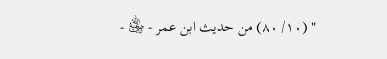" (١٠/ ٨٠) من حديث ابن عمر - ﵁ -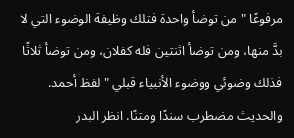مرفوعًا " من توضأ واحدة فتلك وظيفة الوضوء التي لا بدَّ منها، ومن توضأ اثنتين فله كفلان، ومن توضأ ثلاثًا فذلك وضوئي ووضوء الأنبياء قبلي " لفظ أحمد. والحديث مضطرب سندًا ومتنًا. انظر البدر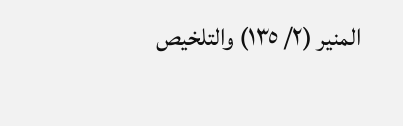المنير (٢/ ١٣٥) والتلخيص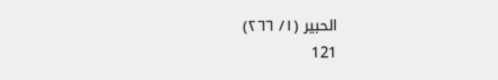الحبير (١/ ٢٦٦)
121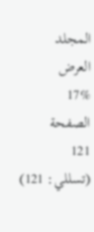المجلد
العرض
17%
الصفحة
121
(تسللي: 121)